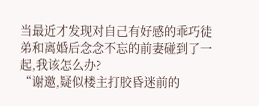当最近才发现对自己有好感的乖巧徒弟和离婚后念念不忘的前妻碰到了一起,我该怎么办?
“谢邀,疑似楼主打胶昏迷前的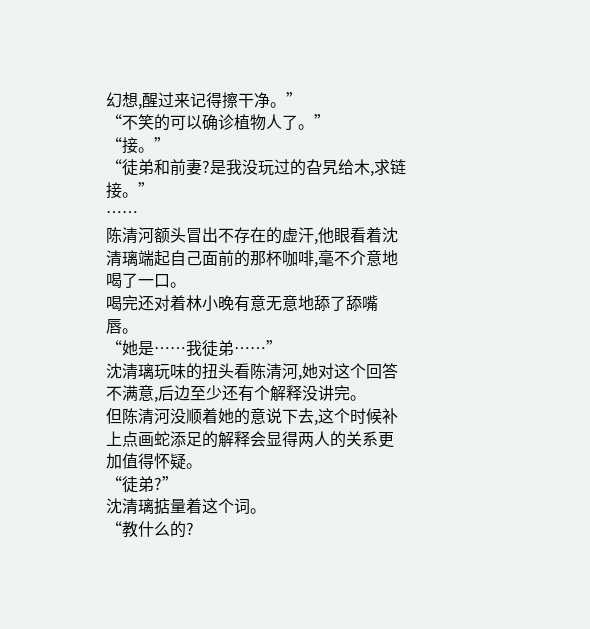幻想,醒过来记得擦干净。”
“不笑的可以确诊植物人了。”
“接。”
“徒弟和前妻?是我没玩过的旮旯给木,求链接。”
……
陈清河额头冒出不存在的虚汗,他眼看着沈清璃端起自己面前的那杯咖啡,毫不介意地喝了一口。
喝完还对着林小晚有意无意地舔了舔嘴唇。
“她是……我徒弟……”
沈清璃玩味的扭头看陈清河,她对这个回答不满意,后边至少还有个解释没讲完。
但陈清河没顺着她的意说下去,这个时候补上点画蛇添足的解释会显得两人的关系更加值得怀疑。
“徒弟?”
沈清璃掂量着这个词。
“教什么的?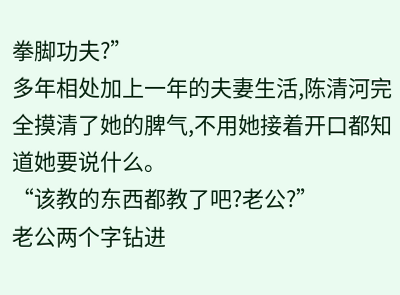拳脚功夫?”
多年相处加上一年的夫妻生活,陈清河完全摸清了她的脾气,不用她接着开口都知道她要说什么。
“该教的东西都教了吧?老公?”
老公两个字钻进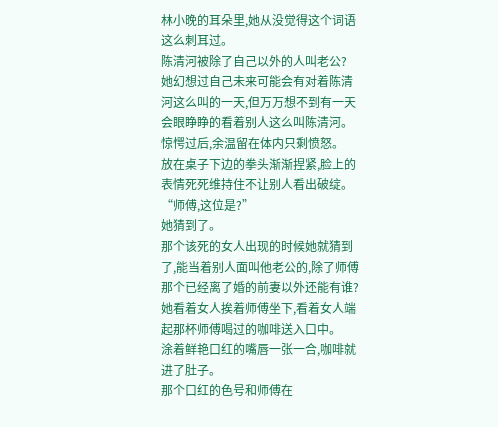林小晚的耳朵里,她从没觉得这个词语这么刺耳过。
陈清河被除了自己以外的人叫老公?
她幻想过自己未来可能会有对着陈清河这么叫的一天,但万万想不到有一天会眼睁睁的看着别人这么叫陈清河。
惊愕过后,余温留在体内只剩愤怒。
放在桌子下边的拳头渐渐捏紧,脸上的表情死死维持住不让别人看出破绽。
“师傅,这位是?”
她猜到了。
那个该死的女人出现的时候她就猜到了,能当着别人面叫他老公的,除了师傅那个已经离了婚的前妻以外还能有谁?
她看着女人挨着师傅坐下,看着女人端起那杯师傅喝过的咖啡送入口中。
涂着鲜艳口红的嘴唇一张一合,咖啡就进了肚子。
那个口红的色号和师傅在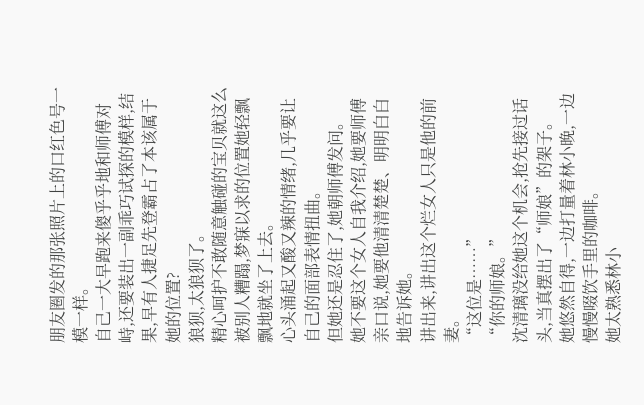朋友圈发的那张照片上的口红色号一模一样。
自己一大早跑来傻乎乎地和师傅对峙,还要装出一副乖巧试探的模样,结果,早有人捷足先登霸占了本该属于她的位置?
狼狈,太狼狈了。
精心呵护不敢随意触碰的宝贝就这么被别人糟蹋,梦寐以求的位置她轻飘飘地就坐了上去。
心头涌起又酸又辣的情绪,几乎要让自己的面部表情扭曲。
但她还是忍住了,她朝师傅发问。
她不要这个女人自我介绍,她要师傅亲口说,她要他清清楚楚、明明白白地告诉她。
讲出来,讲出这个烂女人只是他的前妻。
“这位是……”
“你的师娘。”
沈清璃没给她这个机会,抢先接过话头,当真摆出了“师娘”的架子。
她悠然自得,一边打量着林小晚,一边慢慢啜饮手里的咖啡。
她太熟悉林小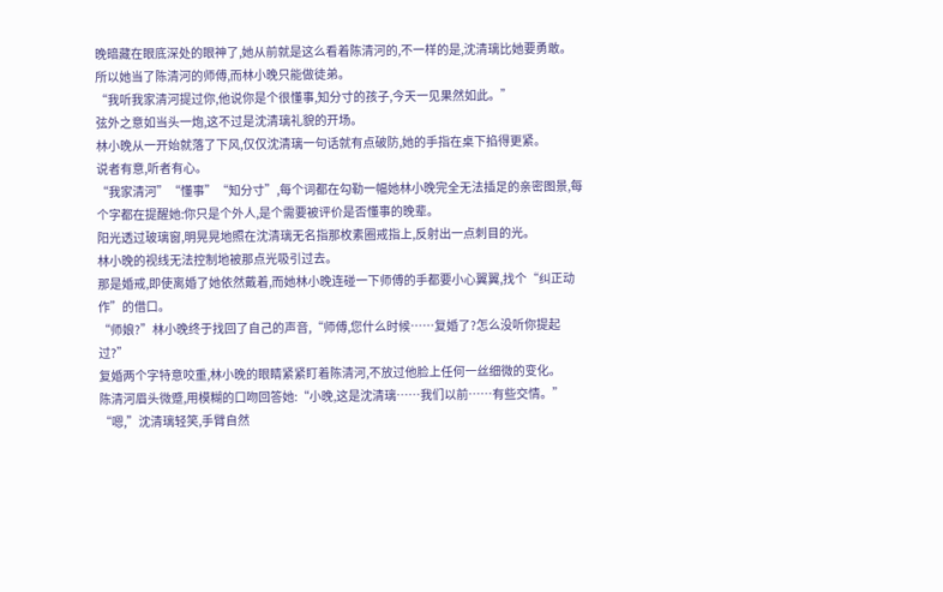晚暗藏在眼底深处的眼神了,她从前就是这么看着陈清河的,不一样的是,沈清璃比她要勇敢。
所以她当了陈清河的师傅,而林小晚只能做徒弟。
“我听我家清河提过你,他说你是个很懂事,知分寸的孩子,今天一见果然如此。”
弦外之意如当头一炮,这不过是沈清璃礼貌的开场。
林小晚从一开始就落了下风,仅仅沈清璃一句话就有点破防,她的手指在桌下掐得更紧。
说者有意,听者有心。
“我家清河”“懂事”“知分寸”,每个词都在勾勒一幅她林小晚完全无法插足的亲密图景,每个字都在提醒她:你只是个外人,是个需要被评价是否懂事的晚辈。
阳光透过玻璃窗,明晃晃地照在沈清璃无名指那枚素圈戒指上,反射出一点刺目的光。
林小晚的视线无法控制地被那点光吸引过去。
那是婚戒,即使离婚了她依然戴着,而她林小晚连碰一下师傅的手都要小心翼翼,找个“纠正动作”的借口。
“师娘?”林小晚终于找回了自己的声音,“师傅,您什么时候……复婚了?怎么没听你提起过?”
复婚两个字特意咬重,林小晚的眼睛紧紧盯着陈清河,不放过他脸上任何一丝细微的变化。
陈清河眉头微蹙,用模糊的口吻回答她:“小晚,这是沈清璃……我们以前……有些交情。”
“嗯,”沈清璃轻笑,手臂自然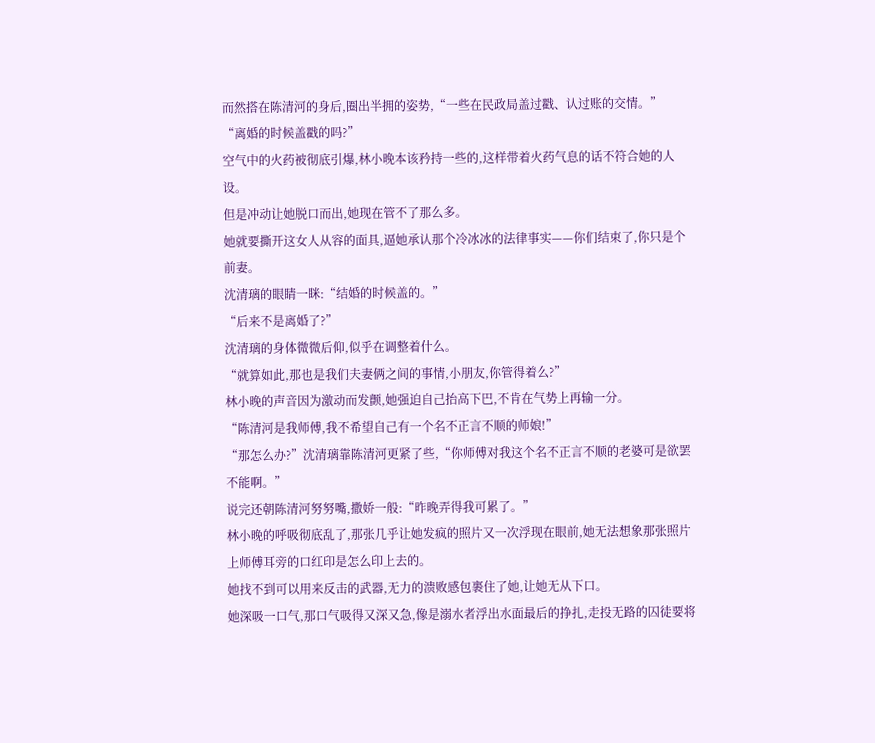而然搭在陈清河的身后,圈出半拥的姿势,“一些在民政局盖过戳、认过账的交情。”
“离婚的时候盖戳的吗?”
空气中的火药被彻底引爆,林小晚本该矜持一些的,这样带着火药气息的话不符合她的人设。
但是冲动让她脱口而出,她现在管不了那么多。
她就要撕开这女人从容的面具,逼她承认那个冷冰冰的法律事实——你们结束了,你只是个前妻。
沈清璃的眼睛一眯:“结婚的时候盖的。”
“后来不是离婚了?”
沈清璃的身体微微后仰,似乎在调整着什么。
“就算如此,那也是我们夫妻俩之间的事情,小朋友,你管得着么?”
林小晚的声音因为激动而发颤,她强迫自己抬高下巴,不肯在气势上再输一分。
“陈清河是我师傅,我不希望自己有一个名不正言不顺的师娘!”
“那怎么办?”沈清璃靠陈清河更紧了些,“你师傅对我这个名不正言不顺的老婆可是欲罢不能啊。”
说完还朝陈清河努努嘴,撒娇一般:“昨晚弄得我可累了。”
林小晚的呼吸彻底乱了,那张几乎让她发疯的照片又一次浮现在眼前,她无法想象那张照片上师傅耳旁的口红印是怎么印上去的。
她找不到可以用来反击的武器,无力的溃败感包裹住了她,让她无从下口。
她深吸一口气,那口气吸得又深又急,像是溺水者浮出水面最后的挣扎,走投无路的囚徒要将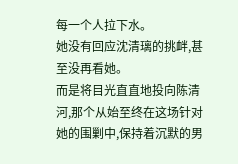每一个人拉下水。
她没有回应沈清璃的挑衅,甚至没再看她。
而是将目光直直地投向陈清河,那个从始至终在这场针对她的围剿中,保持着沉默的男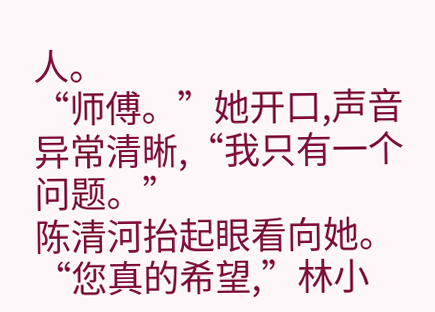人。
“师傅。”她开口,声音异常清晰,“我只有一个问题。”
陈清河抬起眼看向她。
“您真的希望,”林小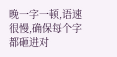晚一字一顿,语速很慢,确保每个字都砸进对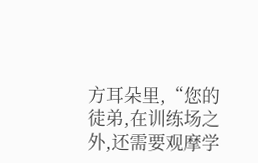方耳朵里,“您的徒弟,在训练场之外,还需要观摩学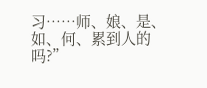习……师、娘、是、如、何、累到人的吗?”